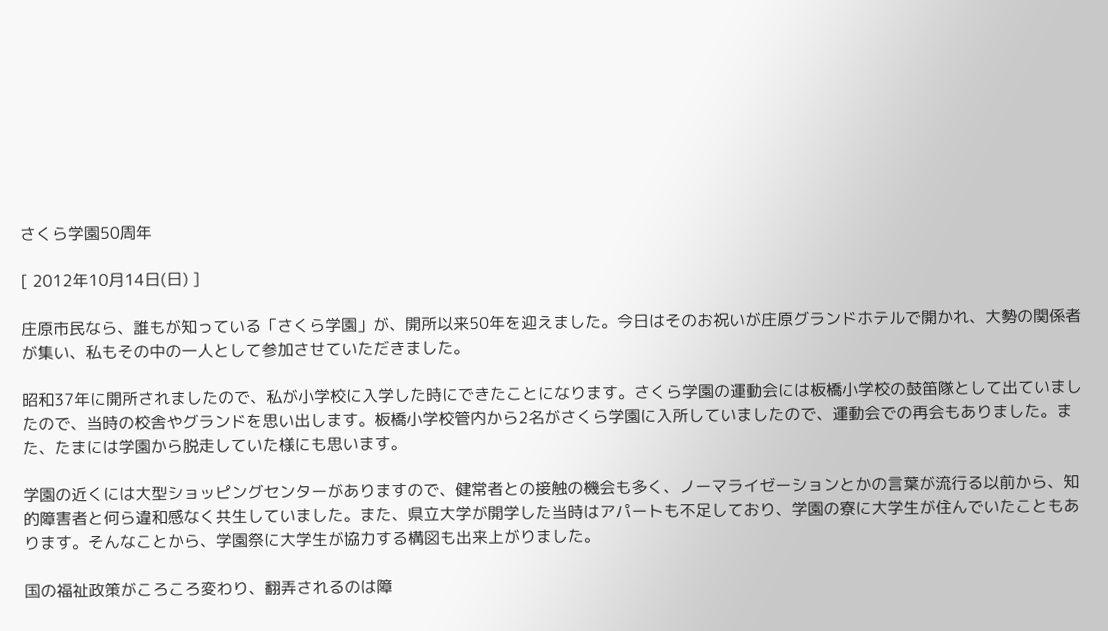さくら学園50周年

[ 2012年10月14日(日) ]

庄原市民なら、誰もが知っている「さくら学園」が、開所以来50年を迎えました。今日はそのお祝いが庄原グランドホテルで開かれ、大勢の関係者が集い、私もその中の一人として参加させていただきました。

昭和37年に開所されましたので、私が小学校に入学した時にできたことになります。さくら学園の運動会には板橋小学校の鼓笛隊として出ていましたので、当時の校舎やグランドを思い出します。板橋小学校管内から2名がさくら学園に入所していましたので、運動会での再会もありました。また、たまには学園から脱走していた様にも思います。

学園の近くには大型ショッピングセンターがありますので、健常者との接触の機会も多く、ノーマライゼーションとかの言葉が流行る以前から、知的障害者と何ら違和感なく共生していました。また、県立大学が開学した当時はアパートも不足しており、学園の寮に大学生が住んでいたこともあります。そんなことから、学園祭に大学生が協力する構図も出来上がりました。

国の福祉政策がころころ変わり、翻弄されるのは障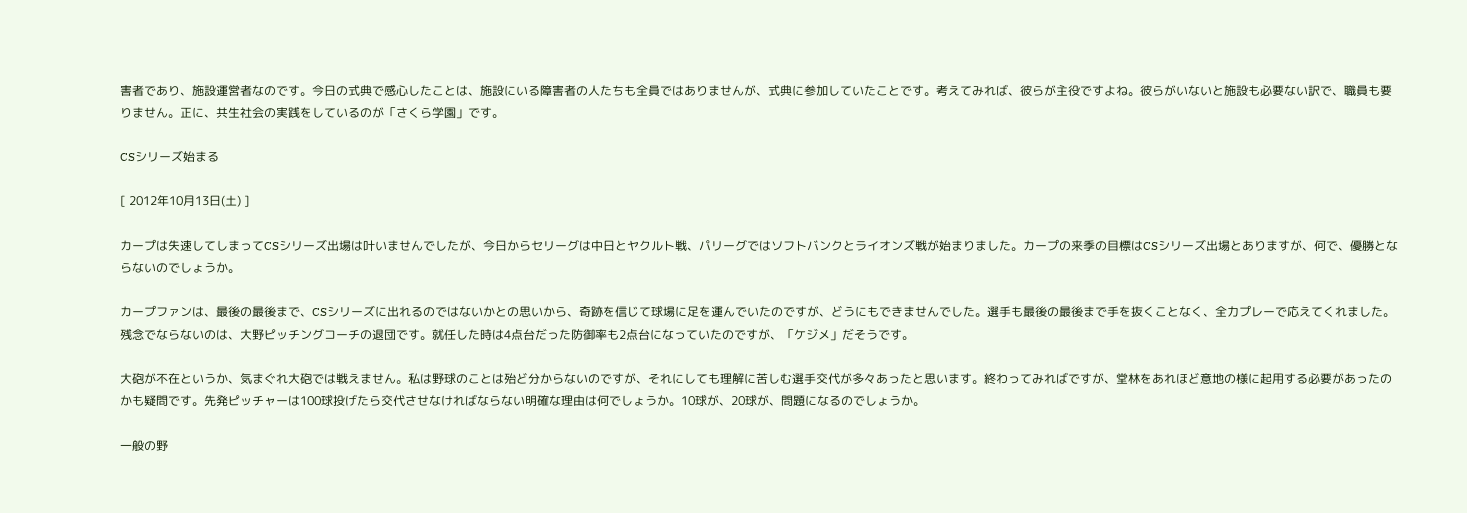害者であり、施設運営者なのです。今日の式典で感心したことは、施設にいる障害者の人たちも全員ではありませんが、式典に参加していたことです。考えてみれば、彼らが主役ですよね。彼らがいないと施設も必要ない訳で、職員も要りません。正に、共生社会の実践をしているのが「さくら学園」です。

CSシリーズ始まる

[ 2012年10月13日(土) ]

カープは失速してしまってCSシリーズ出場は叶いませんでしたが、今日からセリーグは中日とヤクルト戦、パリーグではソフトバンクとライオンズ戦が始まりました。カープの来季の目標はCSシリーズ出場とありますが、何で、優勝とならないのでしょうか。

カープファンは、最後の最後まで、CSシリーズに出れるのではないかとの思いから、奇跡を信じて球場に足を運んでいたのですが、どうにもできませんでした。選手も最後の最後まで手を抜くことなく、全力プレーで応えてくれました。残念でならないのは、大野ピッチングコーチの退団です。就任した時は4点台だった防御率も2点台になっていたのですが、「ケジメ」だそうです。

大砲が不在というか、気まぐれ大砲では戦えません。私は野球のことは殆ど分からないのですが、それにしても理解に苦しむ選手交代が多々あったと思います。終わってみればですが、堂林をあれほど意地の様に起用する必要があったのかも疑問です。先発ピッチャーは100球投げたら交代させなければならない明確な理由は何でしょうか。10球が、20球が、問題になるのでしょうか。

一般の野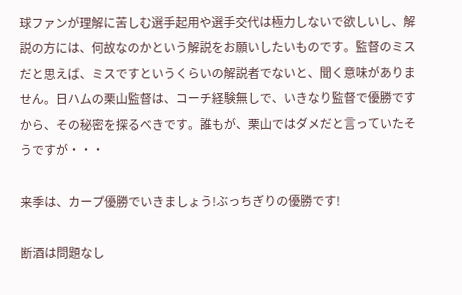球ファンが理解に苦しむ選手起用や選手交代は極力しないで欲しいし、解説の方には、何故なのかという解説をお願いしたいものです。監督のミスだと思えば、ミスですというくらいの解説者でないと、聞く意味がありません。日ハムの栗山監督は、コーチ経験無しで、いきなり監督で優勝ですから、その秘密を探るべきです。誰もが、栗山ではダメだと言っていたそうですが・・・

来季は、カープ優勝でいきましょう!ぶっちぎりの優勝です!

断酒は問題なし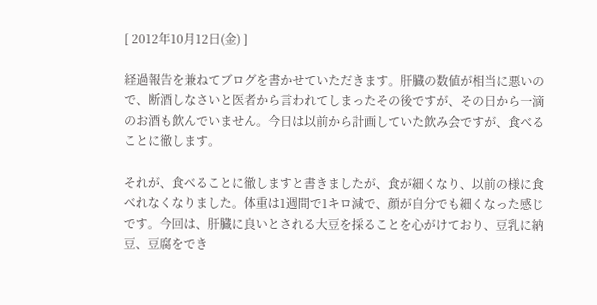[ 2012年10月12日(金) ]

経過報告を兼ねてブログを書かせていただきます。肝臓の数値が相当に悪いので、断酒しなさいと医者から言われてしまったその後ですが、その日から一滴のお酒も飲んでいません。今日は以前から計画していた飲み会ですが、食べることに徹します。

それが、食べることに徹しますと書きましたが、食が細くなり、以前の様に食べれなくなりました。体重は1週間で1キロ減で、顔が自分でも細くなった感じです。今回は、肝臓に良いとされる大豆を採ることを心がけており、豆乳に納豆、豆腐をでき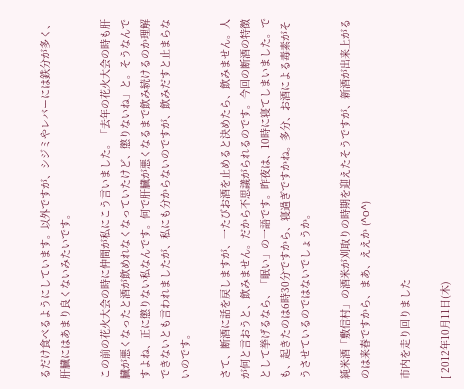るだけ食べるようにしています。以外ですが、シジミやレバーには鉄分が多く、肝臓にはあまり良くないみたいです。

この前の花火大会の時に仲間が私にこう言いました。「去年の花火大会の時も肝臓が悪くなったと酒が飲めれなくなっていたけど、懲りないね」と。そうなんですよね、正に懲りない私なんです。何で肝臓が悪くなるまで飲み続けるのか理解できないとも言われましたが、私にも分からないのですが、飲みだすと止まらないのです。

さて、断酒に話を戻しますが、一たびお酒を止めると決めたら、飲みません。人が何と言おうと、飲みません。だから不思議がられるのです。今回の断酒の特徴として挙げるなら、「眠い」の一語です。昨夜は、10時に寝てしまいました。でも、起きたのは6時30分ですから、寝過ぎですかね。多分、お酒による毒素がそうさせているのではないでしょうか。

純米酒「敷信村」の酒米が刈取りの時期を迎えたそうですが、新酒が出来上がるのは来春ですから、まあ、ええか (^O^)

市内を走り回りました

[ 2012年10月11日(木)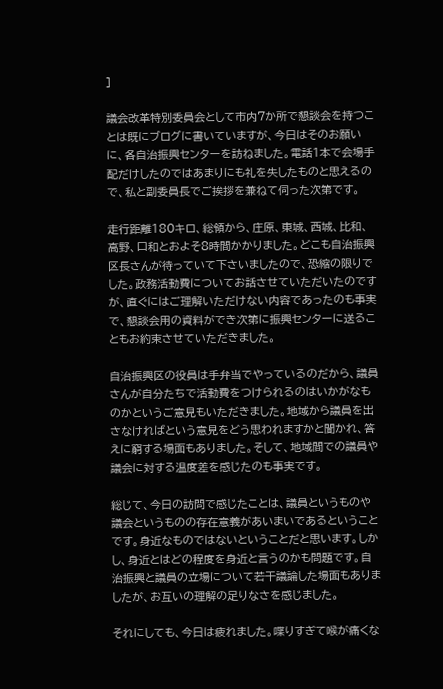]

議会改革特別委員会として市内7か所で懇談会を持つことは既にブログに書いていますが、今日はそのお願いに、各自治振興センターを訪ねました。電話1本で会場手配だけしたのではあまりにも礼を失したものと思えるので、私と副委員長でご挨拶を兼ねて伺った次第です。

走行距離180キロ、総領から、庄原、東城、西城、比和、高野、口和とおよそ8時間かかりました。どこも自治振興区長さんが待っていて下さいましたので、恐縮の限りでした。政務活動費についてお話させていただいたのですが、直ぐにはご理解いただけない内容であったのも事実で、懇談会用の資料ができ次第に振興センターに送ることもお約束させていただきました。

自治振興区の役員は手弁当でやっているのだから、議員さんが自分たちで活動費をつけられるのはいかがなものかというご意見もいただきました。地域から議員を出さなければという意見をどう思われますかと聞かれ、答えに窮する場面もありました。そして、地域間での議員や議会に対する温度差を感じたのも事実です。

総じて、今日の訪問で感じたことは、議員というものや議会というものの存在意義があいまいであるということです。身近なものではないということだと思います。しかし、身近とはどの程度を身近と言うのかも問題です。自治振興と議員の立場について若干議論した場面もありましたが、お互いの理解の足りなさを感じました。

それにしても、今日は疲れました。喋りすぎて喉が痛くな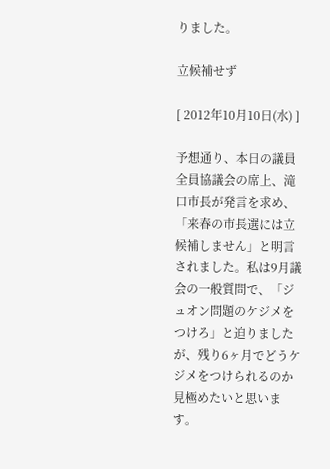りました。

立候補せず

[ 2012年10月10日(水) ]

予想通り、本日の議員全員協議会の席上、滝口市長が発言を求め、「来春の市長選には立候補しません」と明言されました。私は9月議会の一般質問で、「ジュオン問題のケジメをつけろ」と迫りましたが、残り6ヶ月でどうケジメをつけられるのか見極めたいと思います。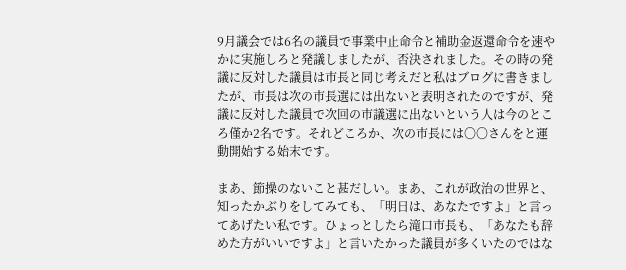9月議会では6名の議員で事業中止命令と補助金返還命令を速やかに実施しろと発議しましたが、否決されました。その時の発議に反対した議員は市長と同じ考えだと私はブログに書きましたが、市長は次の市長選には出ないと表明されたのですが、発議に反対した議員で次回の市議選に出ないという人は今のところ僅か2名です。それどころか、次の市長には〇〇さんをと運動開始する始末です。

まあ、節操のないこと甚だしい。まあ、これが政治の世界と、知ったかぶりをしてみても、「明日は、あなたですよ」と言ってあげたい私です。ひょっとしたら滝口市長も、「あなたも辞めた方がいいですよ」と言いたかった議員が多くいたのではな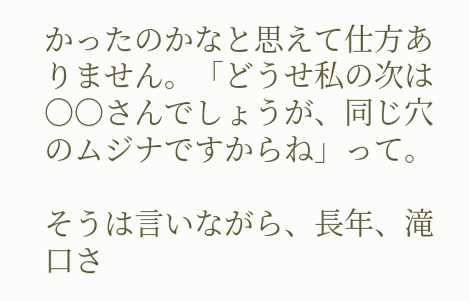かったのかなと思えて仕方ありません。「どうせ私の次は〇〇さんでしょうが、同じ穴のムジナですからね」って。

そうは言いながら、長年、滝口さ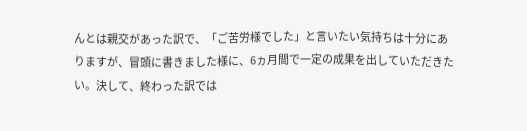んとは親交があった訳で、「ご苦労様でした」と言いたい気持ちは十分にありますが、冒頭に書きました様に、6ヵ月間で一定の成果を出していただきたい。決して、終わった訳では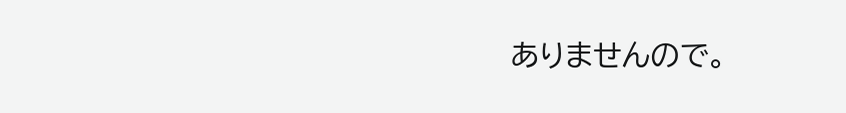ありませんので。